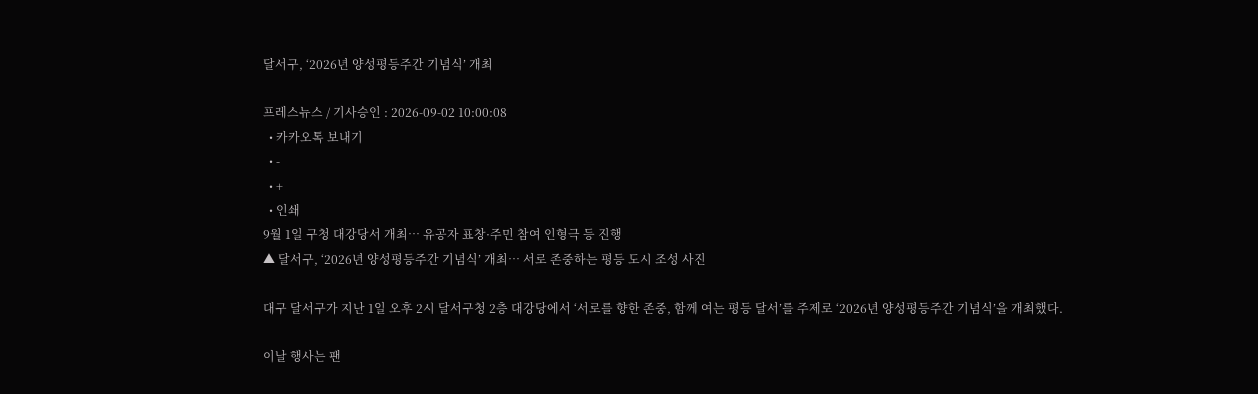달서구, ‘2026년 양성평등주간 기념식’ 개최

프레스뉴스 / 기사승인 : 2026-09-02 10:00:08
  • 카카오톡 보내기
  • -
  • +
  • 인쇄
9월 1일 구청 대강당서 개최… 유공자 표창·주민 참여 인형극 등 진행
▲ 달서구, ‘2026년 양성평등주간 기념식’ 개최… 서로 존중하는 평등 도시 조성 사진

대구 달서구가 지난 1일 오후 2시 달서구청 2층 대강당에서 ‘서로를 향한 존중, 함께 여는 평등 달서’를 주제로 ‘2026년 양성평등주간 기념식’을 개최했다.

이날 행사는 팬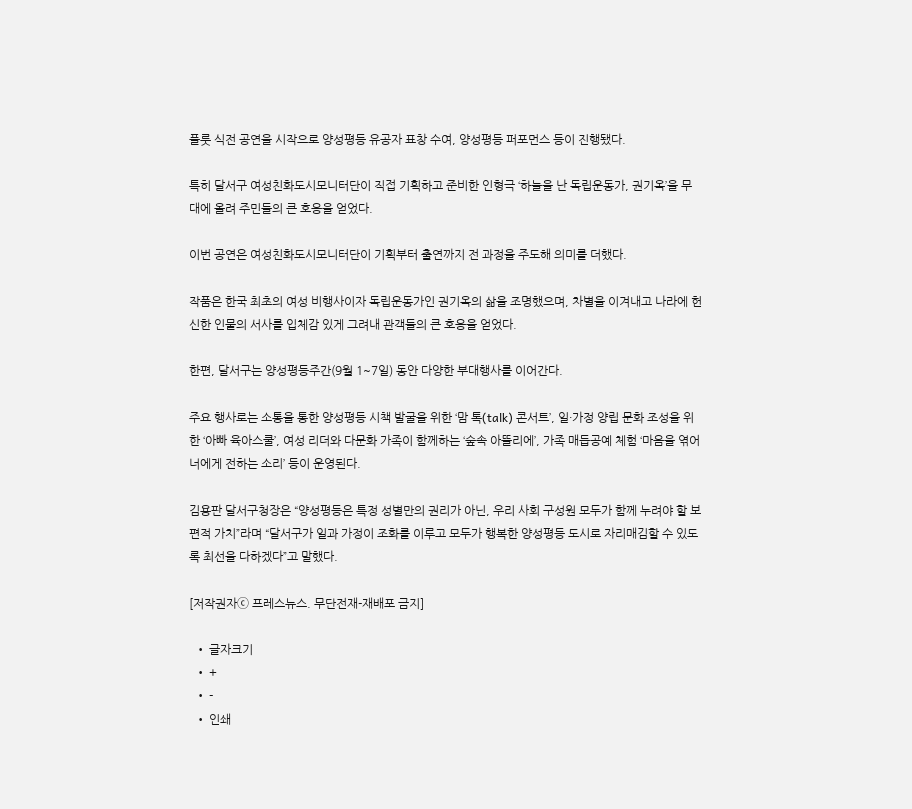플룻 식전 공연을 시작으로 양성평등 유공자 표창 수여, 양성평등 퍼포먼스 등이 진행됐다.

특히 달서구 여성친화도시모니터단이 직접 기획하고 준비한 인형극 ‘하늘을 난 독립운동가, 권기옥’을 무대에 올려 주민들의 큰 호응을 얻었다.

이번 공연은 여성친화도시모니터단이 기획부터 출연까지 전 과정을 주도해 의미를 더했다.

작품은 한국 최초의 여성 비행사이자 독립운동가인 권기옥의 삶을 조명했으며, 차별을 이겨내고 나라에 헌신한 인물의 서사를 입체감 있게 그려내 관객들의 큰 호응을 얻었다.

한편, 달서구는 양성평등주간(9월 1~7일) 동안 다양한 부대행사를 이어간다.

주요 행사로는 소통을 통한 양성평등 시책 발굴을 위한 ‘맘 톡(talk) 콘서트’, 일·가정 양립 문화 조성을 위한 ‘아빠 육아스쿨’, 여성 리더와 다문화 가족이 함께하는 ‘숲속 아뜰리에’, 가족 매듭공예 체험 ‘마음을 엮어 너에게 전하는 소리’ 등이 운영된다.

김용판 달서구청장은 “양성평등은 특정 성별만의 권리가 아닌, 우리 사회 구성원 모두가 함께 누려야 할 보편적 가치”라며 “달서구가 일과 가정이 조화를 이루고 모두가 행복한 양성평등 도시로 자리매김할 수 있도록 최선을 다하겠다”고 말했다.

[저작권자ⓒ 프레스뉴스. 무단전재-재배포 금지]

  • 글자크기
  • +
  • -
  • 인쇄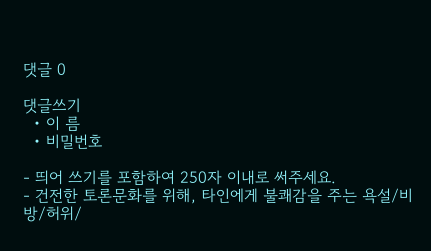댓글 0

댓글쓰기
  • 이 름
  • 비밀번호

- 띄어 쓰기를 포함하여 250자 이내로 써주세요.
- 건전한 토론문화를 위해, 타인에게 불쾌감을 주는 욕설/비방/허위/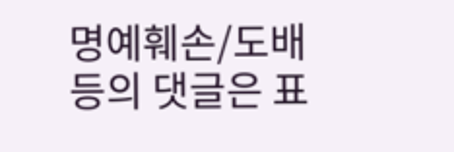명예훼손/도배 등의 댓글은 표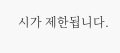시가 제한됩니다.